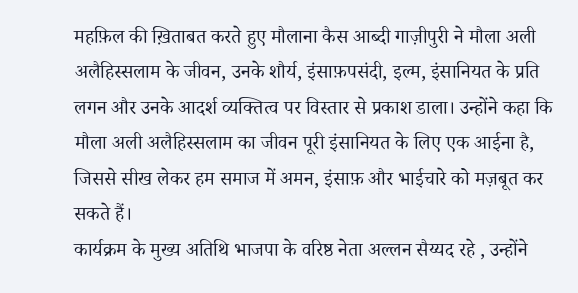महफ़िल की ख़िताबत करते हुए मौलाना कैस आब्दी गाज़ीपुरी ने मौला अली अलैहिस्सलाम के जीवन, उनके शौर्य, इंसाफ़पसंदी, इल्म, इंसानियत के प्रति लगन और उनके आदर्श व्यक्तित्व पर विस्तार से प्रकाश डाला। उन्होंने कहा कि मौला अली अलैहिस्सलाम का जीवन पूरी इंसानियत के लिए एक आईना है, जिससे सीख लेकर हम समाज में अमन, इंसाफ़ और भाईचारे को मज़बूत कर सकते हैं।
कार्यक्रम के मुख्य अतिथि भाजपा के वरिष्ठ नेता अल्लन सैय्यद रहे , उन्होंने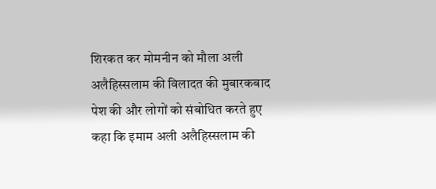शिरकत कर मोमनीन को मौला अली अलैहिस्सलाम की विलादत की मुबारकबाद पेश की और लोगों को संबोधित करते हुए कहा कि इमाम अली अलैहिस्सलाम की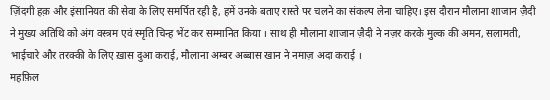ज़िंदगी हक़ और इंसानियत की सेवा के लिए समर्पित रही है, हमें उनके बताए रास्ते पर चलने का संकल्प लेना चाहिए। इस दौरान मौलाना शाजान ज़ैदी ने मुख्य अतिथि को अंग वस्त्रम एवं स्मृति चिन्ह भेंट कर सम्मानित किया । साथ ही मौलाना शाजान ज़ैदी ने नज़र करके मुल्क की अमन, सलामती, भाईचारे और तरक्की के लिए ख़ास दुआ कराई, मौलाना अम्बर अब्बास खान ने नमाज़ अदा कराई ।
महफ़िल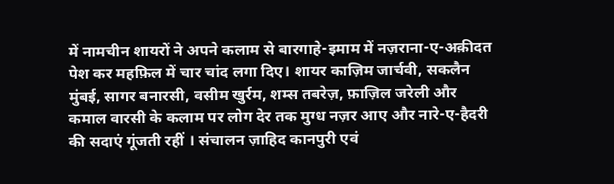में नामचीन शायरों ने अपने कलाम से बारगाहे-इमाम में नज़राना-ए-अक़ीदत पेश कर महफ़िल में चार चांद लगा दिए। शायर काज़िम जार्चवी, सकलैन मुंबई, सागर बनारसी, वसीम खुर्रम, शम्स तबरेज़, फ़ाज़िल जरेली और कमाल वारसी के कलाम पर लोग देर तक मुग्ध नज़र आए और नारे-ए-हैदरी की सदाएं गूंजती रहीं । संचालन ज़ाहिद कानपुरी एवं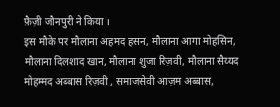फ़ैज़ी जौनपुरी ने किया ।
इस मौके पर मौलाना अहमद हसन, मौलाना आगा मोहसिन, मौलाना दिलशाद खान, मौलाना शुजा रिज़वी, मौलाना सैय्यद मोहम्मद अब्बास रिज़वी , समाजसेवी आज़म अब्बास,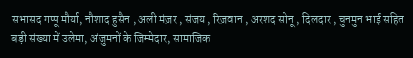सभासद गप्पू मौर्या, नौशाद हुसैन , अली मंज़र , संजय , रिज़वान , अरशद सोनू , दिलदार , चुनमुन भाई सहित बड़ी संख्या में उलेमा, अंजुमनों के जिम्मेदार, सामाजिक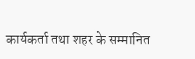कार्यकर्ता तथा शहर के सम्मानित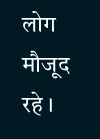लोग मौजूद रहे ।